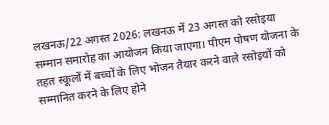लखनऊ/22 अगस्त 2026: लखनऊ में 23 अगस्त को रसोइया सम्मान समारोह का आयोजन किया जाएगा। पीएम पोषण योजना के तहत स्कूलों में बच्चों के लिए भोजन तैयार करने वाले रसोइयों को सम्मानित करने के लिए होने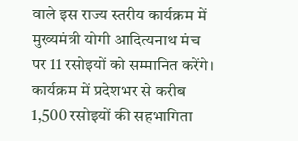वाले इस राज्य स्तरीय कार्यक्रम में मुख्यमंत्री योगी आदित्यनाथ मंच पर 11 रसोइयों को सम्मानित करेंगे। कार्यक्रम में प्रदेशभर से करीब 1,500 रसोइयों की सहभागिता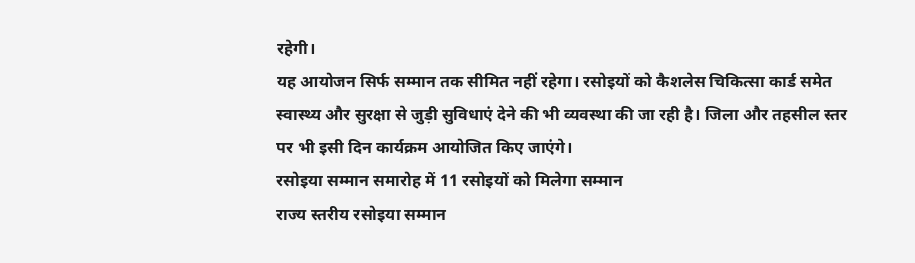रहेगी।
यह आयोजन सिर्फ सम्मान तक सीमित नहीं रहेगा। रसोइयों को कैशलेस चिकित्सा कार्ड समेत स्वास्थ्य और सुरक्षा से जुड़ी सुविधाएं देने की भी व्यवस्था की जा रही है। जिला और तहसील स्तर पर भी इसी दिन कार्यक्रम आयोजित किए जाएंगे।
रसोइया सम्मान समारोह में 11 रसोइयों को मिलेगा सम्मान
राज्य स्तरीय रसोइया सम्मान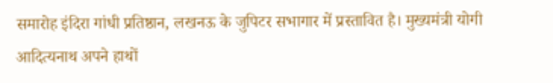समारोह इंदिरा गांधी प्रतिष्ठान, लखनऊ के जुपिटर सभागार में प्रस्तावित है। मुख्यमंत्री योगी आदित्यनाथ अपने हाथों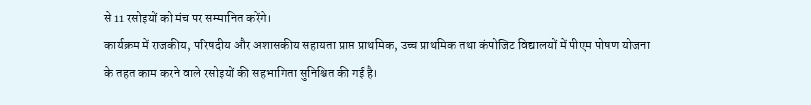से 11 रसोइयों को मंच पर सम्मानित करेंगे।
कार्यक्रम में राजकीय, परिषदीय और अशासकीय सहायता प्राप्त प्राथमिक, उच्च प्राथमिक तथा कंपोजिट विद्यालयों में पीएम पोषण योजना के तहत काम करने वाले रसोइयों की सहभागिता सुनिश्चित की गई है।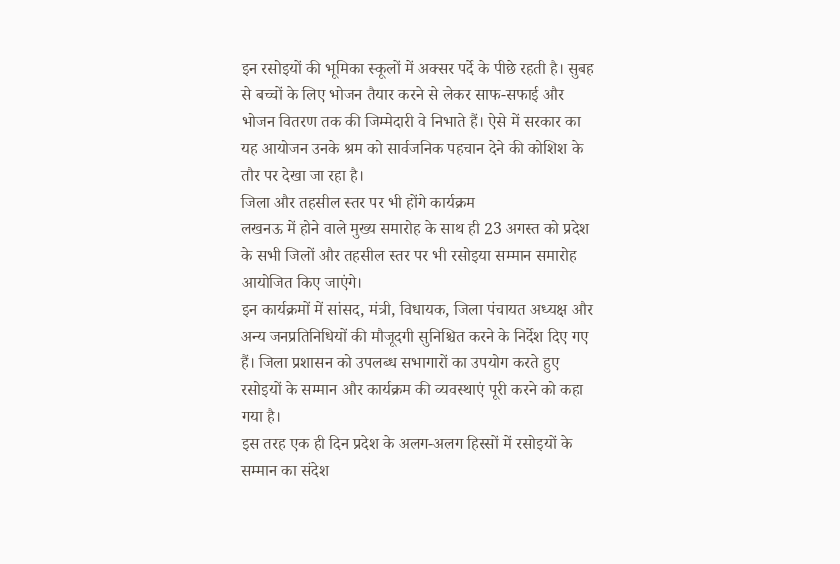इन रसोइयों की भूमिका स्कूलों में अक्सर पर्दे के पीछे रहती है। सुबह से बच्चों के लिए भोजन तैयार करने से लेकर साफ-सफाई और भोजन वितरण तक की जिम्मेदारी वे निभाते हैं। ऐसे में सरकार का यह आयोजन उनके श्रम को सार्वजनिक पहचान देने की कोशिश के तौर पर देखा जा रहा है।
जिला और तहसील स्तर पर भी होंगे कार्यक्रम
लखनऊ में होने वाले मुख्य समारोह के साथ ही 23 अगस्त को प्रदेश के सभी जिलों और तहसील स्तर पर भी रसोइया सम्मान समारोह आयोजित किए जाएंगे।
इन कार्यक्रमों में सांसद, मंत्री, विधायक, जिला पंचायत अध्यक्ष और अन्य जनप्रतिनिधियों की मौजूदगी सुनिश्चित करने के निर्देश दिए गए हैं। जिला प्रशासन को उपलब्ध सभागारों का उपयोग करते हुए रसोइयों के सम्मान और कार्यक्रम की व्यवस्थाएं पूरी करने को कहा गया है।
इस तरह एक ही दिन प्रदेश के अलग-अलग हिस्सों में रसोइयों के सम्मान का संदेश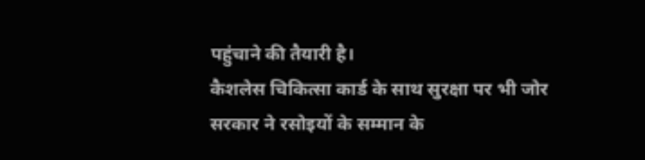पहुंचाने की तैयारी है।
कैशलेस चिकित्सा कार्ड के साथ सुरक्षा पर भी जोर
सरकार ने रसोइयों के सम्मान के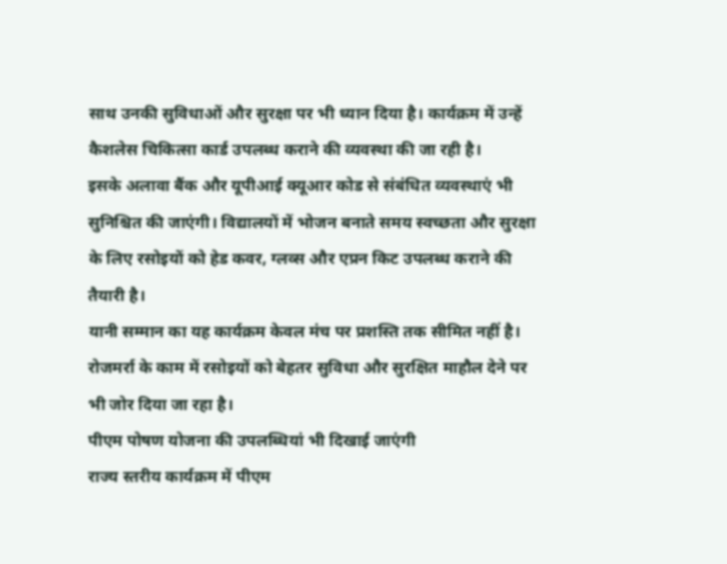साथ उनकी सुविधाओं और सुरक्षा पर भी ध्यान दिया है। कार्यक्रम में उन्हें कैशलेस चिकित्सा कार्ड उपलब्ध कराने की व्यवस्था की जा रही है।
इसके अलावा बैंक और यूपीआई क्यूआर कोड से संबंधित व्यवस्थाएं भी सुनिश्चित की जाएंगी। विद्यालयों में भोजन बनाते समय स्वच्छता और सुरक्षा के लिए रसोइयों को हेड कवर, ग्लव्स और एप्रन किट उपलब्ध कराने की तैयारी है।
यानी सम्मान का यह कार्यक्रम केवल मंच पर प्रशस्ति तक सीमित नहीं है। रोजमर्रा के काम में रसोइयों को बेहतर सुविधा और सुरक्षित माहौल देने पर भी जोर दिया जा रहा है।
पीएम पोषण योजना की उपलब्धियां भी दिखाई जाएंगी
राज्य स्तरीय कार्यक्रम में पीएम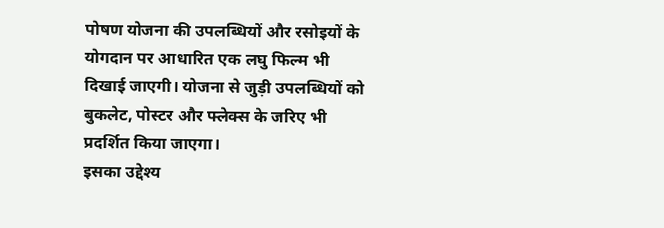पोषण योजना की उपलब्धियों और रसोइयों के योगदान पर आधारित एक लघु फिल्म भी दिखाई जाएगी। योजना से जुड़ी उपलब्धियों को बुकलेट, पोस्टर और फ्लेक्स के जरिए भी प्रदर्शित किया जाएगा।
इसका उद्देश्य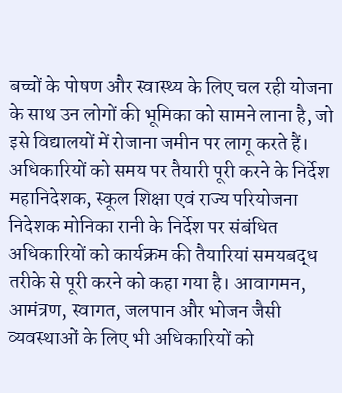बच्चों के पोषण और स्वास्थ्य के लिए चल रही योजना के साथ उन लोगों की भूमिका को सामने लाना है, जो इसे विद्यालयों में रोजाना जमीन पर लागू करते हैं।
अधिकारियों को समय पर तैयारी पूरी करने के निर्देश
महानिदेशक, स्कूल शिक्षा एवं राज्य परियोजना निदेशक मोनिका रानी के निर्देश पर संबंधित अधिकारियों को कार्यक्रम की तैयारियां समयबद्ध तरीके से पूरी करने को कहा गया है। आवागमन, आमंत्रण, स्वागत, जलपान और भोजन जैसी व्यवस्थाओं के लिए भी अधिकारियों को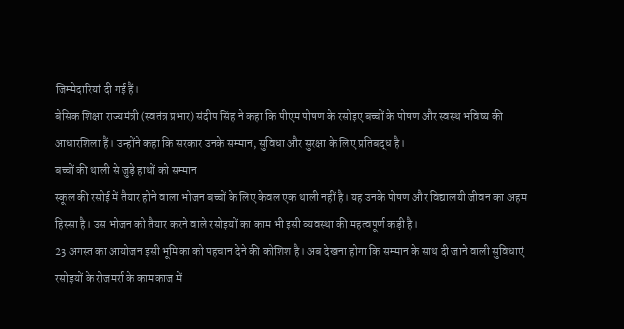जिम्मेदारियां दी गई हैं।
बेसिक शिक्षा राज्यमंत्री (स्वतंत्र प्रभार) संदीप सिंह ने कहा कि पीएम पोषण के रसोइए बच्चों के पोषण और स्वस्थ भविष्य की आधारशिला हैं। उन्होंने कहा कि सरकार उनके सम्मान, सुविधा और सुरक्षा के लिए प्रतिबद्ध है।
बच्चों की थाली से जुड़े हाथों को सम्मान
स्कूल की रसोई में तैयार होने वाला भोजन बच्चों के लिए केवल एक थाली नहीं है। यह उनके पोषण और विद्यालयी जीवन का अहम हिस्सा है। उस भोजन को तैयार करने वाले रसोइयों का काम भी इसी व्यवस्था की महत्वपूर्ण कड़ी है।
23 अगस्त का आयोजन इसी भूमिका को पहचान देने की कोशिश है। अब देखना होगा कि सम्मान के साथ दी जाने वाली सुविधाएं रसोइयों के रोजमर्रा के कामकाज में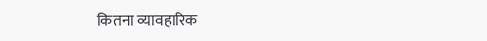कितना व्यावहारिक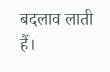बदलाव लाती हैं।